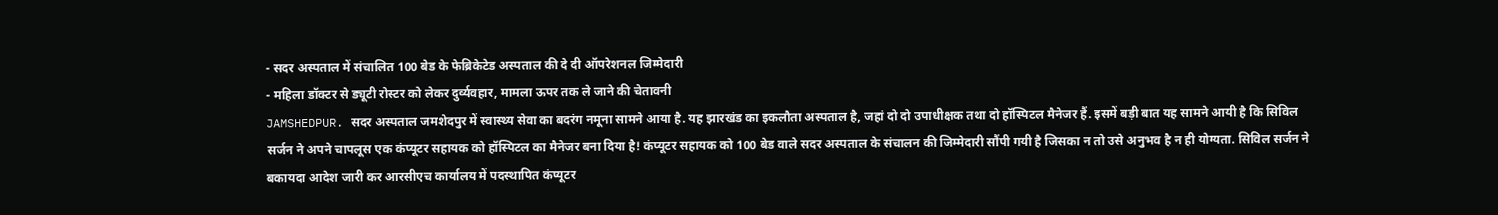- सदर अस्पताल में संचालित 100 बेड के फेब्रिकेटेड अस्पताल की दे दी ऑपरेशनल जिम्मेदारी
- महिला डॉक्टर से ड्यूटी रोस्टर को लेकर दुर्व्यवहार, मामला ऊपर तक ले जाने की चेतावनी
JAMSHEDPUR. सदर अस्पताल जमशेदपुर में स्वास्थ्य सेवा का बदरंग नमूना सामने आया है. यह झारखंड का इकलौता अस्पताल है, जहां दो दो उपाधीक्षक तथा दो हॉस्पिटल मैनेजर हैं. इसमें बड़ी बात यह सामने आयी है कि सिविल सर्जन ने अपने चापलूस एक कंप्यूटर सहायक को हॉस्पिटल का मैनेजर बना दिया है! कंप्यूटर सहायक को 100 बेड वाले सदर अस्पताल के संचालन की जिम्मेदारी सौंपी गयी है जिसका न तो उसे अनुभव है न ही योग्यता. सिविल सर्जन ने बकायदा आदेश जारी कर आरसीएच कार्यालय में पदस्थापित कंप्यूटर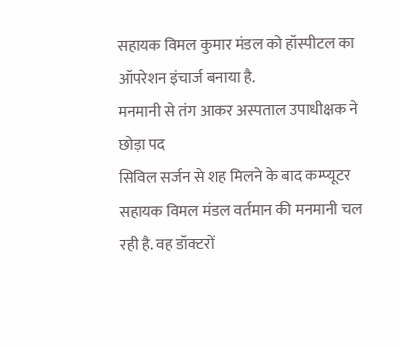सहायक विमल कुमार मंडल को हॉस्पीटल का ऑपरेशन इंचार्ज बनाया है.
मनमानी से तंग आकर अस्पताल उपाधीक्षक ने छोड़ा पद
सिविल सर्जन से शह मिलने के बाद कम्प्यूटर सहायक विमल मंडल वर्तमान की मनमानी चल रही है. वह डॉक्टरों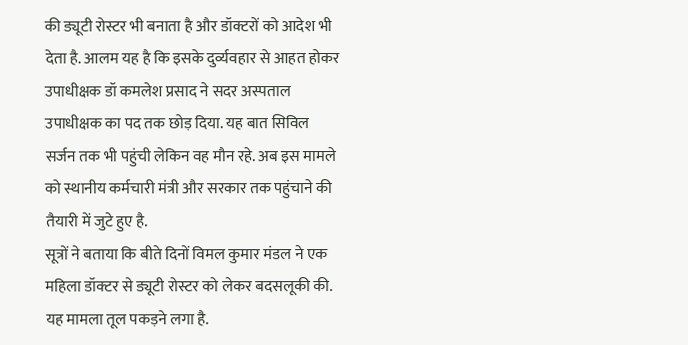की ड्यूटी रोस्टर भी बनाता है और डॉक्टरों को आदेश भी देता है. आलम यह है कि इसके दुर्व्यवहार से आहत होकर उपाधीक्षक डॉ कमलेश प्रसाद ने सदर अस्पताल उपाधीक्षक का पद तक छोड़ दिया. यह बात सिविल सर्जन तक भी पहुंची लेकिन वह मौन रहे. अब इस मामले को स्थानीय कर्मचारी मंत्री और सरकार तक पहुंचाने की तैयारी में जुटे हुए है.
सूत्रों ने बताया कि बीते दिनों विमल कुमार मंडल ने एक महिला डॉक्टर से ड्यूटी रोस्टर को लेकर बदसलूकी की. यह मामला तूल पकड़ने लगा है.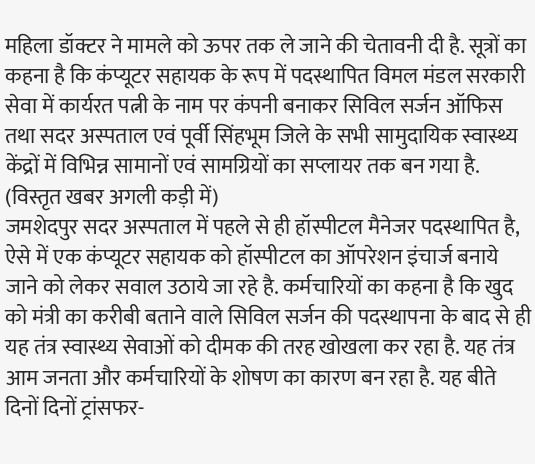महिला डॉक्टर ने मामले को ऊपर तक ले जाने की चेतावनी दी है. सूत्रों का कहना है कि कंप्यूटर सहायक के रूप में पदस्थापित विमल मंडल सरकारी सेवा में कार्यरत पत्नी के नाम पर कंपनी बनाकर सिविल सर्जन ऑफिस तथा सदर अस्पताल एवं पूर्वी सिंहभूम जिले के सभी सामुदायिक स्वास्थ्य केंद्रों में विभिन्न सामानों एवं सामग्रियों का सप्लायर तक बन गया है. (विस्तृत खबर अगली कड़ी में)
जमशेदपुर सदर अस्पताल में पहले से ही हॉस्पीटल मैनेजर पदस्थापित है, ऐसे में एक कंप्यूटर सहायक को हॉस्पीटल का ऑपरेशन इंचार्ज बनाये जाने को लेकर सवाल उठाये जा रहे है. कर्मचारियों का कहना है कि खुद को मंत्री का करीबी बताने वाले सिविल सर्जन की पदस्थापना के बाद से ही यह तंत्र स्वास्थ्य सेवाओं को दीमक की तरह खोखला कर रहा है. यह तंत्र आम जनता और कर्मचारियों के शोषण का कारण बन रहा है. यह बीते दिनों दिनों ट्रांसफर-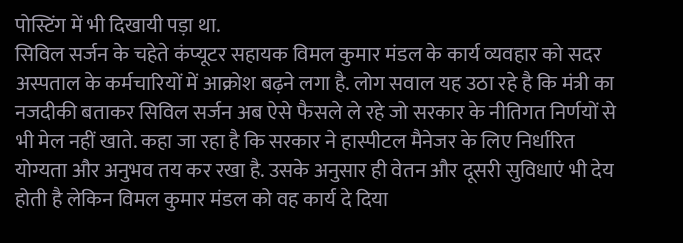पोस्टिंग में भी दिखायी पड़ा था.
सिविल सर्जन के चहेते कंप्यूटर सहायक विमल कुमार मंडल के कार्य व्यवहार को सदर अस्पताल के कर्मचारियों में आक्रोश बढ़ने लगा है. लोग सवाल यह उठा रहे है कि मंत्री का नजदीकी बताकर सिविल सर्जन अब ऐसे फैसले ले रहे जो सरकार के नीतिगत निर्णयों से भी मेल नहीं खाते. कहा जा रहा है कि सरकार ने हास्पीटल मैनेजर के लिए निर्धारित योग्यता और अनुभव तय कर रखा है. उसके अनुसार ही वेतन और दूसरी सुविधाएं भी देय होती है लेकिन विमल कुमार मंडल को वह कार्य दे दिया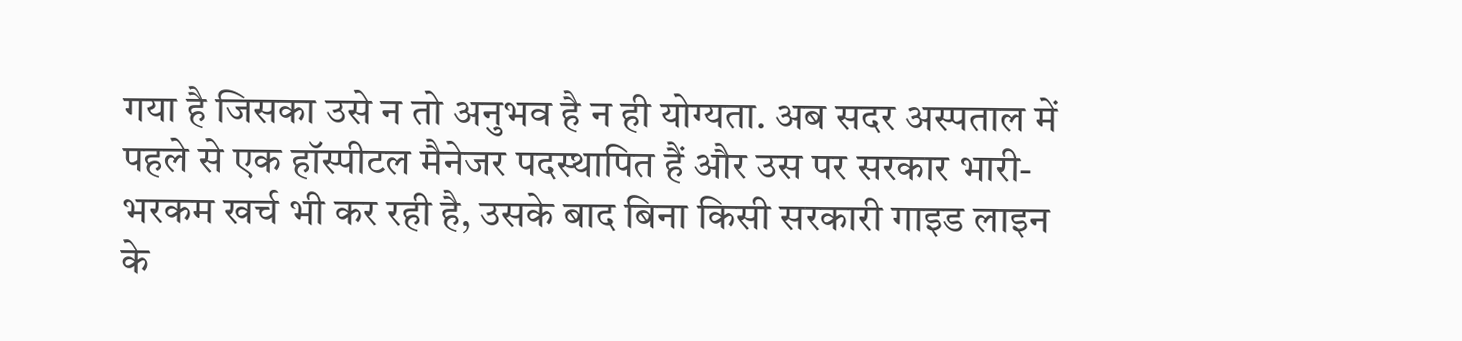गया है जिसका उसे न तो अनुभव है न ही योग्यता. अब सदर अस्पताल में पहले से एक हॉस्पीटल मैनेजर पदस्थापित हैं और उस पर सरकार भारी-भरकम खर्च भी कर रही है, उसके बाद बिना किसी सरकारी गाइड लाइन के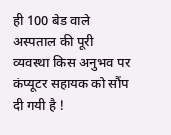ही 100 बेड वाले अस्पताल की पूरी व्यवस्था किस अनुभव पर कंप्यूटर सहायक को सौंप दी गयी है !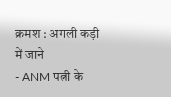क्रमश : अगली कड़ी में जाने
- ANM पत्नी के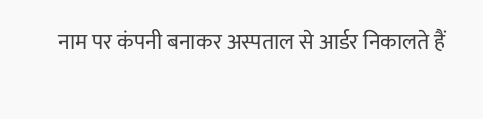नाम पर कंपनी बनाकर अस्पताल से आर्डर निकालते हैं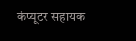कंप्यूटर सहायक